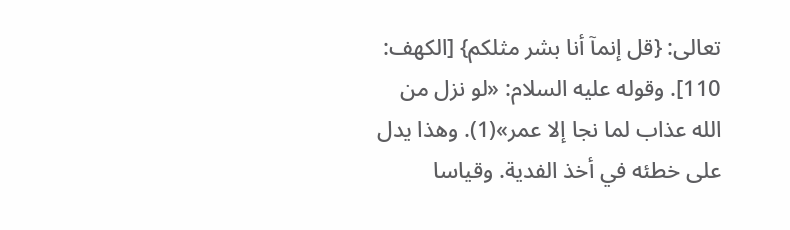تعالى: {قل إنمآ أنا بشر مثلكم} [الكهف: 110]. وقوله عليه السلام: «لو نزل من الله عذاب لما نجا إلا عمر»(1). وهذا يدل على خطئه في أخذ الفدية. وقياسا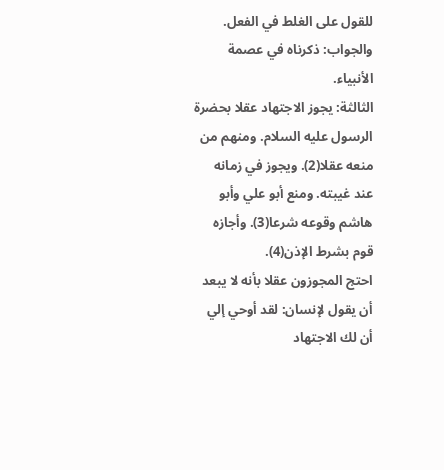للقول على الغلط في الفعل.
والجواب: ذكرناه في عصمة الأنبياء.
الثالثة: يجوز الاجتهاد عقلا بحضرة الرسول عليه السلام. ومنهم من منعه عقلا(2). ويجوز في زمانه عند غيبته. ومنع أبو علي وأبو هاشم وقوعه شرعا(3). وأجازه قوم بشرط الإذن(4).
احتج المجوزون عقلا بأنه لا يبعد أن يقول لإنسان: لقد أوحي إلي أن لك الاجتهاد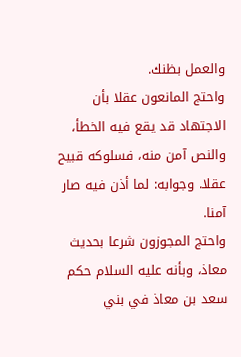والعمل بظنك.
واحتج المانعون عقلا بأن الاجتهاد قد يقع فيه الخطأ، والنص آمن منه، فسلوكه قبيح عقلا. وجوابه: لما أذن فيه صار آمنا.
واحتج المجوزون شرعا بحديث معاذ، وبأنه عليه السلام حكم سعد بن معاذ في بني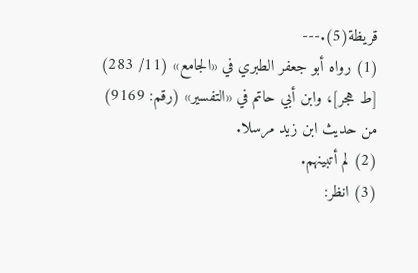قريظة(5).---
(1) رواه أبو جعفر الطبري في «الجامع» (11/ 283) [ط هجر]، وابن أبي حاتم في «التفسير» (رقم: 9169) من حديث ابن زيد مرسلا.
(2) لم أتبينهم.
(3) انظر: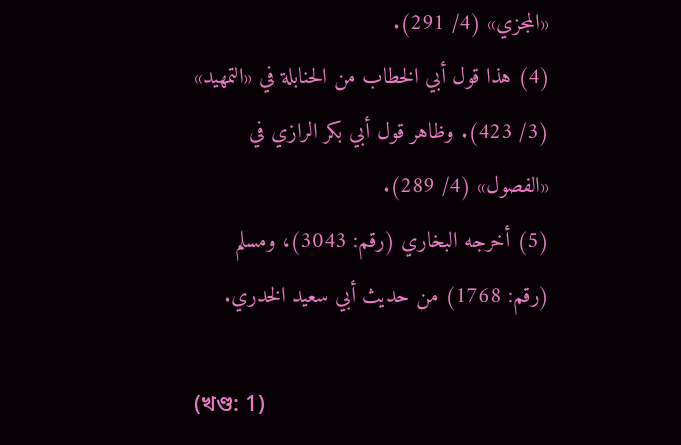«المجزي» (4/ 291).
(4) هذا قول أبي الخطاب من الحنابلة في «التمهيد» (3/ 423). وظاهر قول أبي بكر الرازي في «الفصول» (4/ 289).
(5) أخرجه البخاري (رقم: 3043)، ومسلم (رقم: 1768) من حديث أبي سعيد الخدري.

(খণ্ড: 1)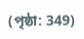(পৃষ্ঠা: 349)